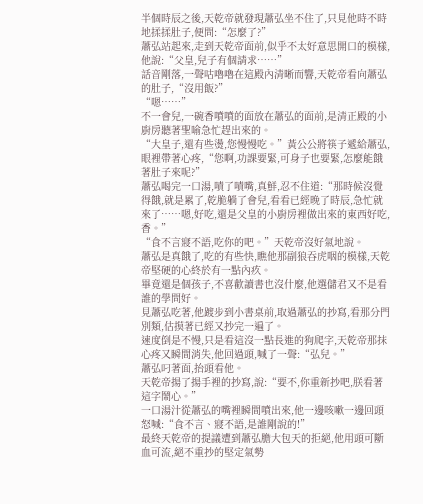半個時辰之後,天乾帝就發現蕭弘坐不住了,只見他時不時地揉揉肚子,便問:“怎麼了?”
蕭弘站起來,走到天乾帝面前,似乎不太好意思開口的模樣,他說:“父皇,兒子有個請求……”
話音剛落,一聲咕嚕嚕在這殿內清晰而響,天乾帝看向蕭弘的肚子,“沒用飯?”
“嗯……”
不一會兒,一碗香噴噴的面放在蕭弘的面前,是清正殿的小廚房聽著聖喻急忙趕出來的。
“大皇子,還有些燙,您慢慢吃。”黃公公將筷子遞給蕭弘,眼裡帶著心疼,“您啊,功課要緊,可身子也要緊,怎麼能餓著肚子來呢?”
蕭弘喝完一口湯,嘖了嘖嘴,真鮮,忍不住道:“那時候沒覺得餓,就是累了,乾脆躺了會兒,看看已經晚了時辰,急忙就來了……嗯,好吃,還是父皇的小廚房裡做出來的東西好吃,香。”
“食不言寢不語,吃你的吧。”天乾帝沒好氣地說。
蕭弘是真餓了,吃的有些快,瞧他那副狼吞虎咽的模樣,天乾帝堅硬的心終於有一點內疚。
畢竟還是個孩子,不喜歡讀書也沒什麼,他選儲君又不是看誰的學問好。
見蕭弘吃著,他踱步到小書桌前,取過蕭弘的抄寫,看那分門別類,估摸著已經又抄完一遍了。
速度倒是不慢,只是看這沒一點長進的狗爬字,天乾帝那抹心疼又瞬間消失,他回過頭,喊了一聲:“弘兒。”
蕭弘叼著面,抬頭看他。
天乾帝揚了揚手裡的抄寫,說:“要不,你重新抄吧,朕看著這字鬧心。”
一口湯汁從蕭弘的嘴裡瞬間噴出來,他一邊咳嗽一邊回頭怒喊:“食不言、寢不語,是誰剛說的!”
最終天乾帝的提議遭到蕭弘膽大包天的拒絕,他用頭可斷血可流,絕不重抄的堅定氣勢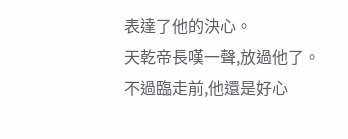表達了他的決心。
天乾帝長嘆一聲,放過他了。
不過臨走前,他還是好心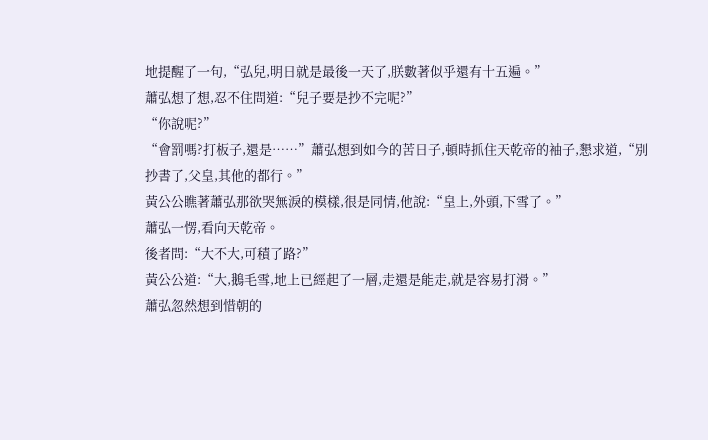地提醒了一句,“弘兒,明日就是最後一天了,朕數著似乎還有十五遍。”
蕭弘想了想,忍不住問道:“兒子要是抄不完呢?”
“你說呢?”
“會罰嗎?打板子,還是……”蕭弘想到如今的苦日子,頓時抓住天乾帝的袖子,懇求道,“別抄書了,父皇,其他的都行。”
黃公公瞧著蕭弘那欲哭無淚的模樣,很是同情,他說:“皇上,外頭,下雪了。”
蕭弘一愣,看向天乾帝。
後者問:“大不大,可積了路?”
黃公公道:“大,鵝毛雪,地上已經起了一層,走還是能走,就是容易打滑。”
蕭弘忽然想到惜朝的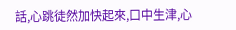話,心跳徒然加快起來,口中生津,心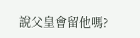說父皇會留他嗎?